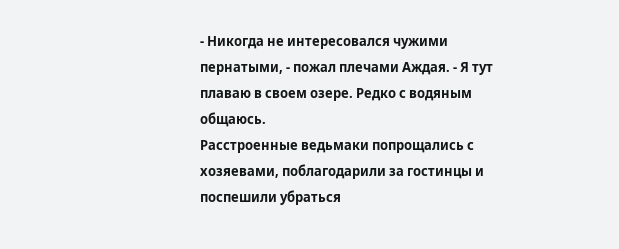- Никогда не интересовался чужими пернатыми, - пожал плечами Аждая. - Я тут плаваю в своем озере. Редко с водяным общаюсь.
Расстроенные ведьмаки попрощались с хозяевами, поблагодарили за гостинцы и поспешили убраться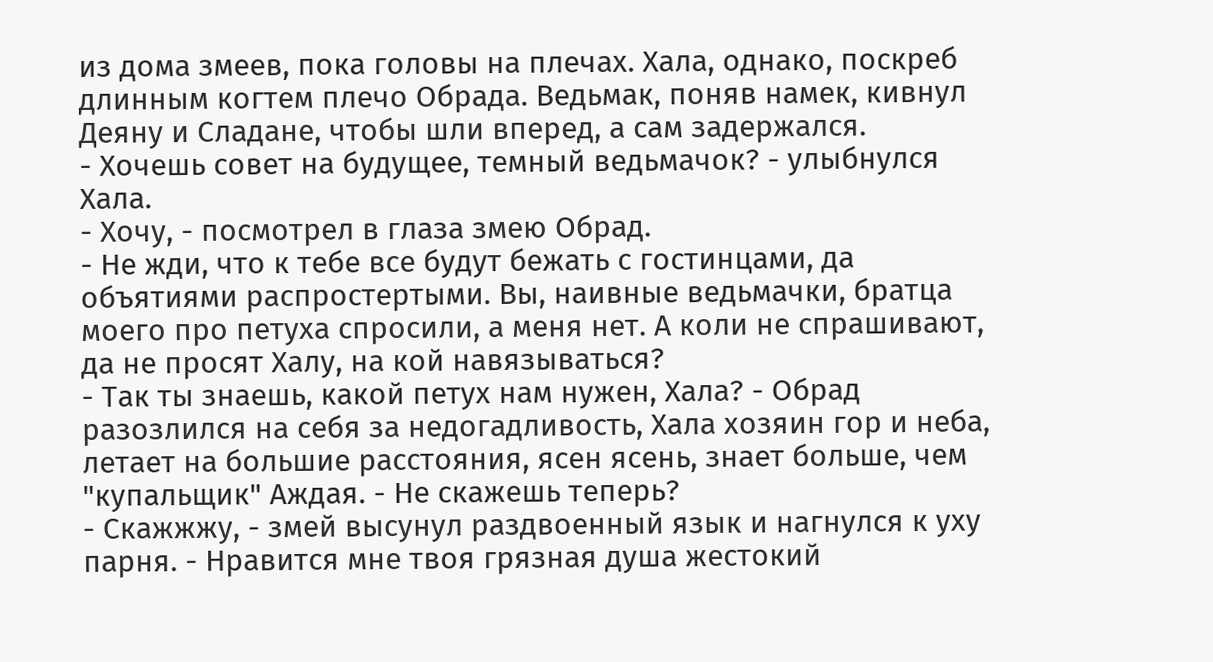из дома змеев, пока головы на плечах. Хала, однако, поскреб длинным когтем плечо Обрада. Ведьмак, поняв намек, кивнул Деяну и Сладане, чтобы шли вперед, а сам задержался.
- Хочешь совет на будущее, темный ведьмачок? - улыбнулся Хала.
- Хочу, - посмотрел в глаза змею Обрад.
- Не жди, что к тебе все будут бежать с гостинцами, да объятиями распростертыми. Вы, наивные ведьмачки, братца моего про петуха спросили, а меня нет. А коли не спрашивают, да не просят Халу, на кой навязываться?
- Так ты знаешь, какой петух нам нужен, Хала? - Обрад разозлился на себя за недогадливость, Хала хозяин гор и неба, летает на большие расстояния, ясен ясень, знает больше, чем "купальщик" Аждая. - Не скажешь теперь?
- Скажжжу, - змей высунул раздвоенный язык и нагнулся к уху парня. - Нравится мне твоя грязная душа жестокий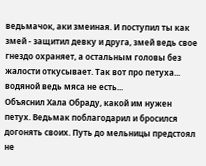ведьмачок, аки змеиная. И поступил ты как змей - защитил девку и друга, змей ведь свое гнездо охраняет, а остальным головы без жалости откусывает. Так вот про петуха... водяной ведь мяса не есть...
Объяснил Хала Обраду, какой им нужен петух. Ведьмак поблагодарил и бросился догонять своих. Путь до мельницы предстоял не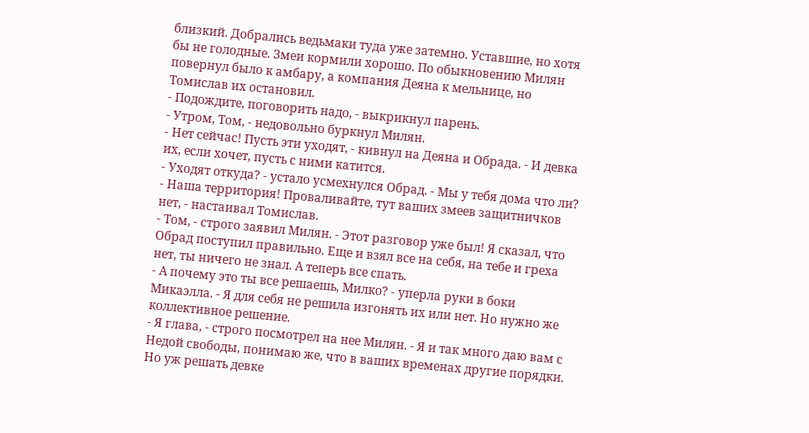близкий. Добрались ведьмаки туда уже затемно. Уставшие, но хотя бы не голодные. Змеи кормили хорошо. По обыкновению Милян повернул было к амбару, а компания Деяна к мельнице, но Томислав их остановил.
- Подождите, поговорить надо, - выкрикнул парень.
- Утром, Том, - недовольно буркнул Милян.
- Нет сейчас! Пусть эти уходят, - кивнул на Деяна и Обрада. - И девка их, если хочет, пусть с ними катится.
- Уходят откуда? - устало усмехнулся Обрад. - Мы у тебя дома что ли?
- Наша территория! Проваливайте, тут ваших змеев защитничков нет, - настаивал Томислав.
- Том, - строго заявил Милян. - Этот разговор уже был! Я сказал, что Обрад поступил правильно. Еще и взял все на себя, на тебе и греха нет, ты ничего не знал. А теперь все спать.
- А почему это ты все решаешь, Милко? - уперла руки в боки Микаэлла. - Я для себя не решила изгонять их или нет. Но нужно же коллективное решение.
- Я глава, - строго посмотрел на нее Милян. - Я и так много даю вам с Недой свободы, понимаю же, что в ваших временах другие порядки. Но уж решать девке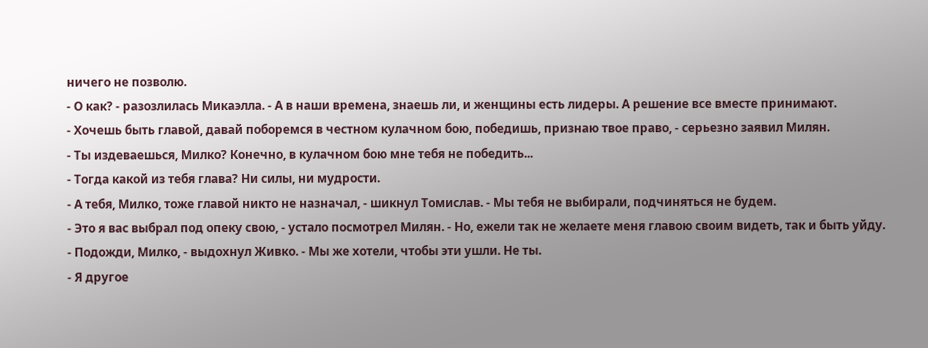ничего не позволю.
- О как? - разозлилась Микаэлла. - А в наши времена, знаешь ли, и женщины есть лидеры. А решение все вместе принимают.
- Хочешь быть главой, давай поборемся в честном кулачном бою, победишь, признаю твое право, - серьезно заявил Милян.
- Ты издеваешься, Милко? Конечно, в кулачном бою мне тебя не победить...
- Тогда какой из тебя глава? Ни силы, ни мудрости.
- А тебя, Милко, тоже главой никто не назначал, - шикнул Томислав. - Мы тебя не выбирали, подчиняться не будем.
- Это я вас выбрал под опеку свою, - устало посмотрел Милян. - Но, ежели так не желаете меня главою своим видеть, так и быть уйду.
- Подожди, Милко, - выдохнул Живко. - Мы же хотели, чтобы эти ушли. Не ты.
- Я другое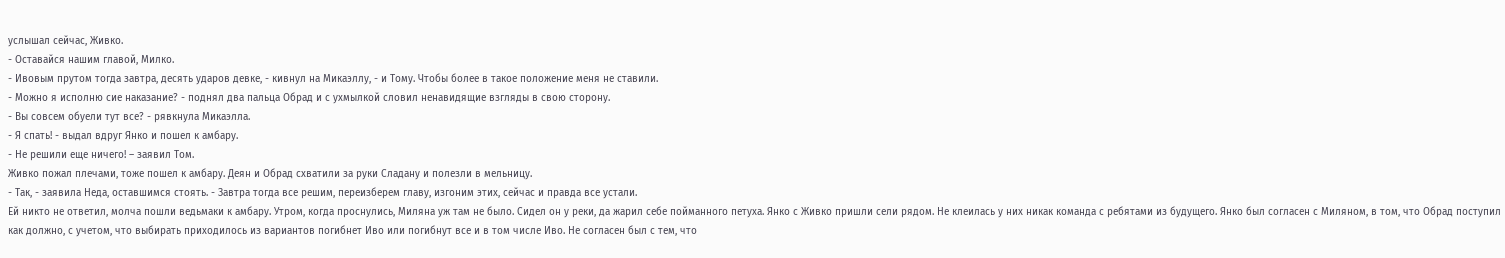услышал сейчас, Живко.
- Оставайся нашим главой, Милко.
- Ивовым прутом тогда завтра, десять ударов девке, - кивнул на Микаэллу, - и Тому. Чтобы более в такое положение меня не ставили.
- Можно я исполню сие наказание? - поднял два пальца Обрад и с ухмылкой словил ненавидящие взгляды в свою сторону.
- Вы совсем обуели тут все? - рявкнула Микаэлла.
- Я спать! - выдал вдруг Янко и пошел к амбару.
- Не решили еще ничего! – заявил Том.
Живко пожал плечами, тоже пошел к амбару. Деян и Обрад схватили за руки Сладану и полезли в мельницу.
- Так, - заявила Неда, оставшимся стоять. - Завтра тогда все решим, переизберем главу, изгоним этих, сейчас и правда все устали.
Ей никто не ответил, молча пошли ведьмаки к амбару. Утром, когда проснулись, Миляна уж там не было. Сидел он у реки, да жарил себе пойманного петуха. Янко с Живко пришли сели рядом. Не клеилась у них никак команда с ребятами из будущего. Янко был согласен с Миляном, в том, что Обрад поступил как должно, с учетом, что выбирать приходилось из вариантов погибнет Иво или погибнут все и в том числе Иво. Не согласен был с тем, что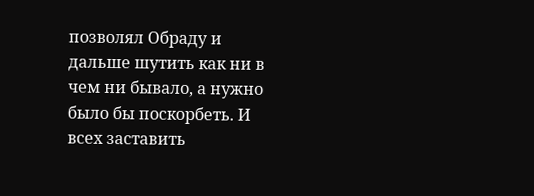позволял Обраду и дальше шутить как ни в чем ни бывало, а нужно было бы поскорбеть. И всех заставить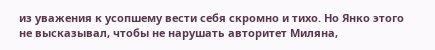из уважения к усопшему вести себя скромно и тихо. Но Янко этого не высказывал, чтобы не нарушать авторитет Миляна,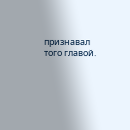признавал того главой.